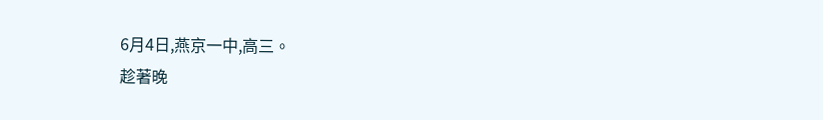6月4日,燕京一中,高三。
趁著晚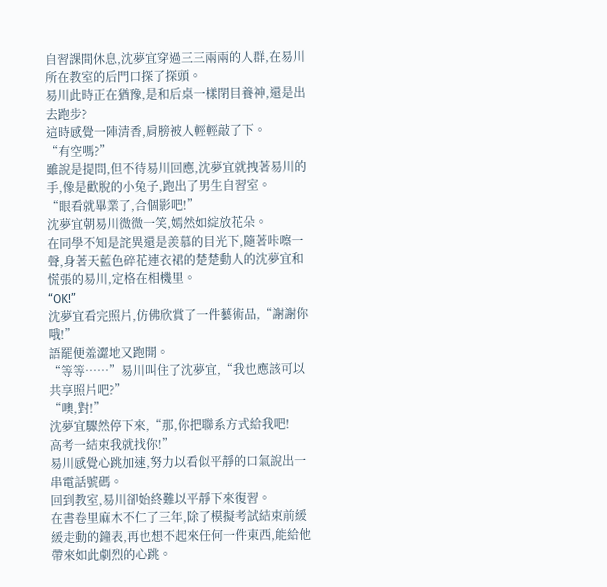自習課間休息,沈夢宜穿過三三兩兩的人群,在易川所在教室的后門口探了探頭。
易川此時正在猶豫,是和后桌一樣閉目養神,還是出去跑步?
這時感覺一陣清香,肩膀被人輕輕敲了下。
“有空嗎?”
雖說是提問,但不待易川回應,沈夢宜就拽著易川的手,像是歡脫的小兔子,跑出了男生自習室。
“眼看就畢業了,合個影吧!”
沈夢宜朝易川微微一笑,嫣然如綻放花朵。
在同學不知是詫異還是羨慕的目光下,隨著咔嚓一聲,身著天藍色碎花連衣裙的楚楚動人的沈夢宜和慌張的易川,定格在相機里。
“OK!”
沈夢宜看完照片,仿佛欣賞了一件藝術品,“謝謝你哦!”
語罷便羞澀地又跑開。
“等等……”易川叫住了沈夢宜,“我也應該可以共享照片吧?”
“噢,對!”
沈夢宜驟然停下來,“那,你把聯系方式給我吧!
高考一結束我就找你!”
易川感覺心跳加速,努力以看似平靜的口氣說出一串電話號碼。
回到教室,易川卻始終難以平靜下來復習。
在書卷里麻木不仁了三年,除了模擬考試結束前緩緩走動的鐘表,再也想不起來任何一件東西,能給他帶來如此劇烈的心跳。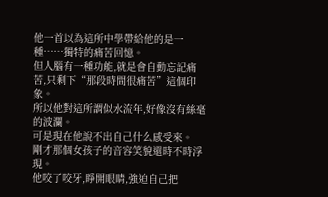他一首以為這所中學帶給他的是一種……獨特的痛苦回憶。
但人腦有一種功能,就是會自動忘記痛苦,只剩下“那段時間很痛苦”這個印象。
所以他對這所謂似水流年,好像沒有絲毫的波瀾。
可是現在他說不出自己什么感受來。
剛才那個女孩子的音容笑貌還時不時浮現。
他咬了咬牙,睜開眼睛,強迫自己把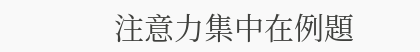注意力集中在例題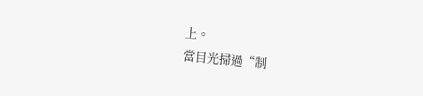上。
當目光掃過“制